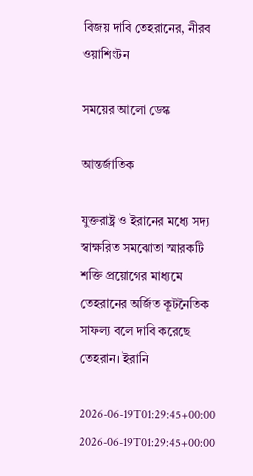বিজয় দাবি তেহরানের, নীরব ওয়াশিংটন

সময়ের আলো ডেস্ক

আন্তর্জাতিক

যুক্তরাষ্ট্র ও ইরানের মধ্যে সদ্য স্বাক্ষরিত সমঝোতা স্মারকটি শক্তি প্রয়োগের মাধ্যমে তেহরানের অর্জিত কূটনৈতিক সাফল্য বলে দাবি করেছে তেহরান। ইরানি

2026-06-19T01:29:45+00:00
2026-06-19T01:29:45+00:00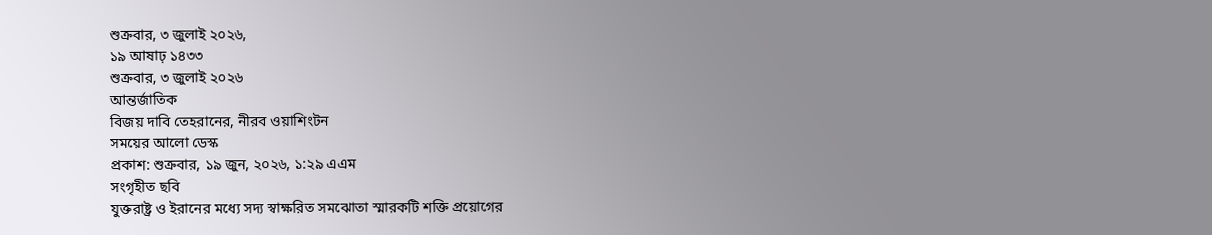শুক্রবার, ৩ জুলাই ২০২৬,
১৯ আষাঢ় ১৪৩৩
শুক্রবার, ৩ জুলাই ২০২৬
আন্তর্জাতিক
বিজয় দাবি তেহরানের, নীরব ওয়াশিংটন
সময়ের আলো ডেস্ক
প্রকাশ: শুক্রবার, ১৯ জুন, ২০২৬, ১:২৯ এএম
সংগৃহীত ছবি
যুক্তরাষ্ট্র ও ইরানের মধ্যে সদ্য স্বাক্ষরিত সমঝোতা স্মারকটি শক্তি প্রয়োগের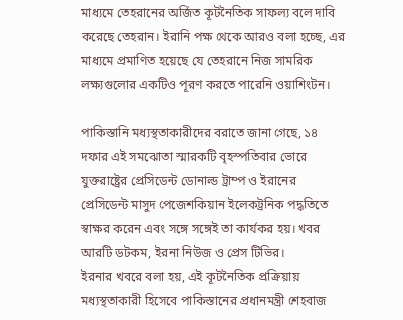মাধ্যমে তেহরানের অর্জিত কূটনৈতিক সাফল্য বলে দাবি করেছে তেহরান। ইরানি পক্ষ থেকে আরও বলা হচ্ছে, এর মাধ্যমে প্রমাণিত হয়েছে যে তেহরানে নিজ সামরিক লক্ষ্যগুলোর একটিও পূরণ করতে পারেনি ওয়াশিংটন।

পাকিস্তানি মধ্যস্থতাকারীদের বরাতে জানা গেছে, ১৪ দফার এই সমঝোতা স্মারকটি বৃহস্পতিবার ভোরে যুক্তরাষ্ট্রের প্রেসিডেন্ট ডোনাল্ড ট্রাম্প ও ইরানের  প্রেসিডেন্ট মাসুদ পেজেশকিয়ান ইলেকট্রনিক পদ্ধতিতে স্বাক্ষর করেন এবং সঙ্গে সঙ্গেই তা কার্যকর হয়। খবর আরটি ডটকম, ইরনা নিউজ ও প্রেস টিভির।
ইরনার খবরে বলা হয়, এই কূটনৈতিক প্রক্রিয়ায় মধ্যস্থতাকারী হিসেবে পাকিস্তানের প্রধানমন্ত্রী শেহবাজ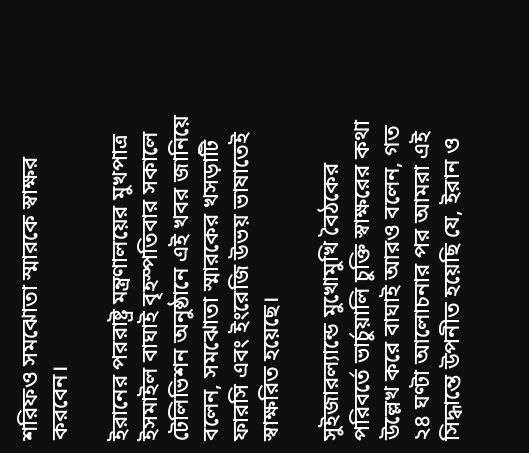শরিফও সমঝোতা স্মারকে স্বাক্ষর করবেন।

ইরানের পররাষ্ট্র মন্ত্রণালয়ের মুখপাত্র ইসমাইল বাঘাই বৃহস্পতিবার সকালে টেলিভিশন অনুষ্ঠানে এই খবর জানিয়ে বলেন, সমঝোতা স্মারকের খসড়াটি ফারসি এবং ইংরেজি উভয় ভাষাতেই স্বাক্ষরিত হয়েছে।

সুইজারল্যান্ডে মুখোমুখি বৈঠকের পরিবর্তে ভার্চুয়ালি চুক্তি স্বাক্ষরের কথা উল্লেখ করে বাঘাই আরও বলেন, গত ২৪ ঘণ্টা আলোচনার পর আমরা এই সিদ্ধান্তে উপনীত হয়েছি যে, ইরান ও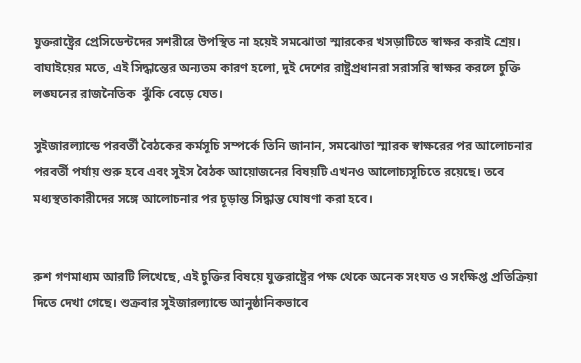যুক্তরাষ্ট্রের প্রেসিডেন্টদের সশরীরে উপস্থিত না হয়েই সমঝোতা স্মারকের খসড়াটিতে স্বাক্ষর করাই শ্রেয়। বাঘাইয়ের মতে, এই সিদ্ধান্তের অন্যতম কারণ হলো, দুই দেশের রাষ্ট্রপ্রধানরা সরাসরি স্বাক্ষর করলে চুক্তি লঙ্ঘনের রাজনৈতিক  ঝুঁকি বেড়ে যেত।

সুইজারল্যান্ডে পরবর্তী বৈঠকের কর্মসূচি সম্পর্কে তিনি জানান, সমঝোতা স্মারক স্বাক্ষরের পর আলোচনার পরবর্তী পর্যায় শুরু হবে এবং সুইস বৈঠক আয়োজনের বিষয়টি এখনও আলোচ্যসূচিতে রয়েছে। তবে মধ্যস্থতাকারীদের সঙ্গে আলোচনার পর চূড়ান্ত সিদ্ধান্ত ঘোষণা করা হবে।


রুশ গণমাধ্যম আরটি লিখেছে, এই চুক্তির বিষয়ে যুক্তরাষ্ট্রের পক্ষ থেকে অনেক সংযত ও সংক্ষিপ্ত প্রতিক্রিয়া দিতে দেখা গেছে। শুক্রবার সুইজারল্যান্ডে আনুষ্ঠানিকভাবে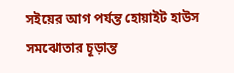সইয়ের আগ পর্যন্ত হোয়াইট হাউস সমঝোতার চূড়ান্ত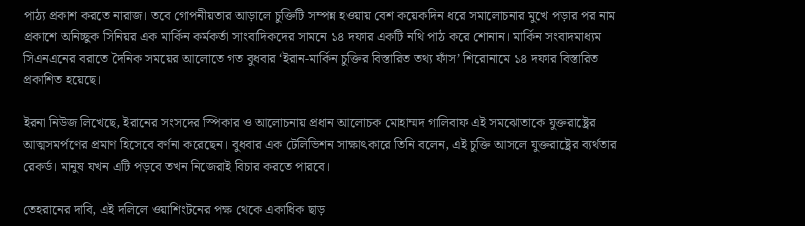পাঠ্য প্রকাশ করতে নারাজ। তবে গোপনীয়তার আড়ালে চুক্তিটি সম্পন্ন হওয়ায় বেশ কয়েকদিন ধরে সমালোচনার মুখে পড়ার পর নাম প্রকাশে অনিচ্ছুক সিনিয়র এক মার্কিন কর্মকর্তা সাংবাদিকদের সামনে ১৪ দফার একটি নথি পাঠ করে শোনান। মার্কিন সংবাদমাধ্যম সিএনএনের বরাতে দৈনিক সময়ের আলোতে গত বুধবার ‘ইরান-মার্কিন চুক্তির বিস্তারিত তথ্য ফাঁস’ শিরোনামে ১৪ দফার বিস্তারিত প্রকাশিত হয়েছে।

ইরনা নিউজ লিখেছে, ইরানের সংসদের স্পিকার ও আলোচনায় প্রধান আলোচক মোহাম্মদ গালিবাফ এই সমঝোতাকে যুক্তরাষ্ট্রের আত্মসমর্পণের প্রমাণ হিসেবে বর্ণনা করেছেন। বুধবার এক টেলিভিশন সাক্ষাৎকারে তিনি বলেন, এই চুক্তি আসলে যুক্তরাষ্ট্রের ব্যর্থতার রেকর্ড। মানুষ যখন এটি পড়বে তখন নিজেরাই বিচার করতে পারবে।

তেহরানের দাবি, এই দলিলে ওয়াশিংটনের পক্ষ থেকে একাধিক ছাড়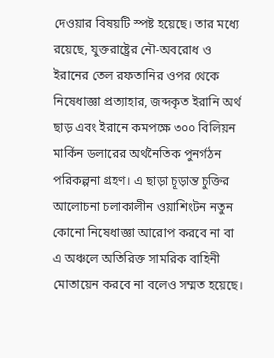দেওয়ার বিষয়টি স্পষ্ট হয়েছে। তার মধ্যে রয়েছে, যুক্তরাষ্ট্রের নৌ-অবরোধ ও ইরানের তেল রফতানির ওপর থেকে নিষেধাজ্ঞা প্রত্যাহার, জব্দকৃত ইরানি অর্থ ছাড় এবং ইরানে কমপক্ষে ৩০০ বিলিয়ন মার্কিন ডলারের অর্থনৈতিক পুনর্গঠন পরিকল্পনা গ্রহণ। এ ছাড়া চূড়ান্ত চুক্তির আলোচনা চলাকালীন ওয়াশিংটন নতুন কোনো নিষেধাজ্ঞা আরোপ করবে না বা এ অঞ্চলে অতিরিক্ত সামরিক বাহিনী মোতায়েন করবে না বলেও সম্মত হয়েছে।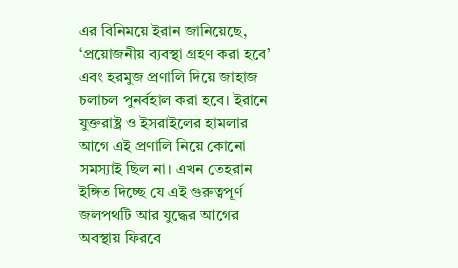এর বিনিময়ে ইরান জানিয়েছে, ‘প্রয়োজনীয় ব্যবস্থা গ্রহণ করা হবে’ এবং হরমুজ প্রণালি দিয়ে জাহাজ চলাচল পুনর্বহাল করা হবে। ইরানে যুক্তরাষ্ট্র ও ইসরাইলের হামলার আগে এই প্রণালি নিয়ে কোনো সমস্যাই ছিল না। এখন তেহরান ইঙ্গিত দিচ্ছে যে এই গুরুত্বপূর্ণ জলপথটি আর যুদ্ধের আগের অবস্থায় ফিরবে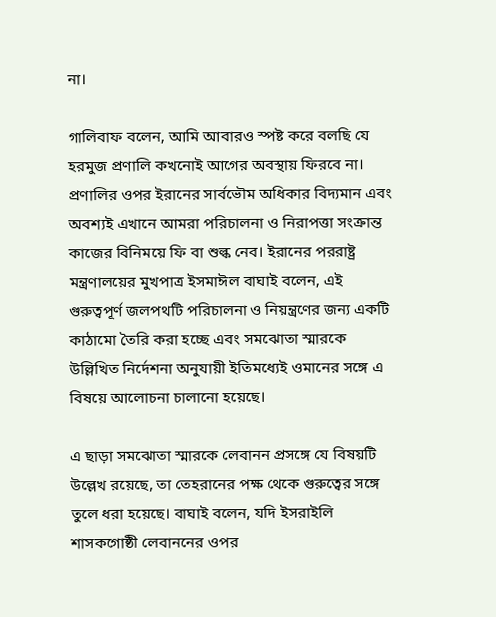না।

গালিবাফ বলেন, আমি আবারও স্পষ্ট করে বলছি যে হরমুজ প্রণালি কখনোই আগের অবস্থায় ফিরবে না। প্রণালির ওপর ইরানের সার্বভৌম অধিকার বিদ্যমান এবং অবশ্যই এখানে আমরা পরিচালনা ও নিরাপত্তা সংক্রান্ত কাজের বিনিময়ে ফি বা শুল্ক নেব। ইরানের পররাষ্ট্র মন্ত্রণালয়ের মুখপাত্র ইসমাঈল বাঘাই বলেন, এই গুরুত্বপূর্ণ জলপথটি পরিচালনা ও নিয়ন্ত্রণের জন্য একটি কাঠামো তৈরি করা হচ্ছে এবং সমঝোতা স্মারকে উল্লিখিত নির্দেশনা অনুযায়ী ইতিমধ্যেই ওমানের সঙ্গে এ বিষয়ে আলোচনা চালানো হয়েছে।

এ ছাড়া সমঝোতা স্মারকে লেবানন প্রসঙ্গে যে বিষয়টি উল্লেখ রয়েছে, তা তেহরানের পক্ষ থেকে গুরুত্বের সঙ্গে তুলে ধরা হয়েছে। বাঘাই বলেন, যদি ইসরাইলি শাসকগোষ্ঠী লেবাননের ওপর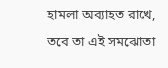হামলা অব্যাহত রাখে, তবে তা এই সমঝোতা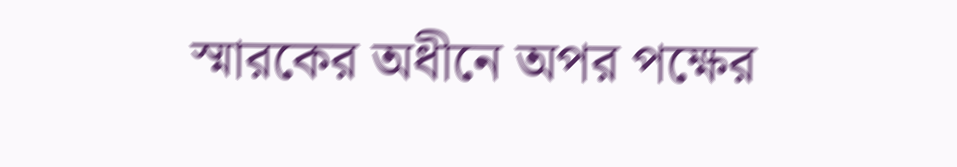স্মারকের অধীনে অপর পক্ষের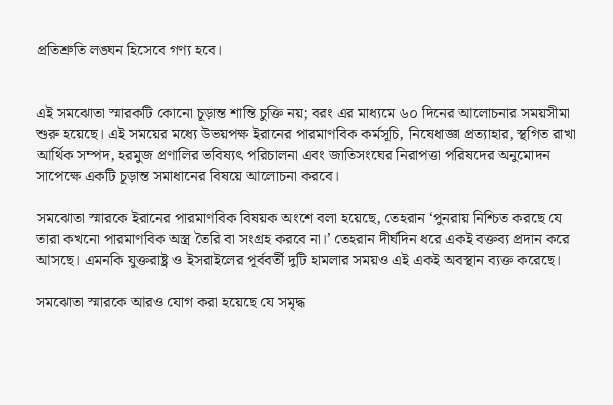প্রতিশ্রুতি লঙ্ঘন হিসেবে গণ্য হবে।


এই সমঝোতা স্মারকটি কোনো চূড়ান্ত শান্তি চুক্তি নয়; বরং এর মাধ্যমে ৬০ দিনের আলোচনার সময়সীমা শুরু হয়েছে। এই সময়ের মধ্যে উভয়পক্ষ ইরানের পারমাণবিক কর্মসূচি, নিষেধাজ্ঞা প্রত্যাহার, স্থগিত রাখা আর্থিক সম্পদ, হরমুজ প্রণালির ভবিষ্যৎ পরিচালনা এবং জাতিসংঘের নিরাপত্তা পরিষদের অনুমোদন সাপেক্ষে একটি চূড়ান্ত সমাধানের বিষয়ে আলোচনা করবে।

সমঝোতা স্মারকে ইরানের পারমাণবিক বিষয়ক অংশে বলা হয়েছে, তেহরান ‘পুনরায় নিশ্চিত করছে যে তারা কখনো পারমাণবিক অস্ত্র তৈরি বা সংগ্রহ করবে না।’ তেহরান দীর্ঘদিন ধরে একই বক্তব্য প্রদান করে আসছে। এমনকি যুক্তরাষ্ট্র ও ইসরাইলের পূর্ববর্তী দুটি হামলার সময়ও এই একই অবস্থান ব্যক্ত করেছে।

সমঝোতা স্মারকে আরও যোগ করা হয়েছে যে সমৃদ্ধ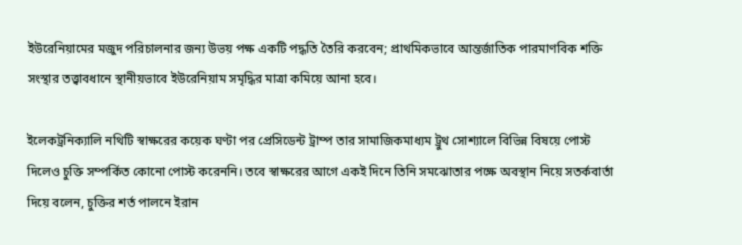ইউরেনিয়ামের মজুদ পরিচালনার জন্য উভয় পক্ষ একটি পদ্ধতি তৈরি করবেন; প্রাথমিকভাবে আন্তর্জাতিক পারমাণবিক শক্তি সংস্থার তত্ত্বাবধানে স্থানীয়ভাবে ইউরেনিয়াম সমৃদ্ধির মাত্রা কমিয়ে আনা হবে।

ইলেকট্রনিক্যালি নথিটি স্বাক্ষরের কয়েক ঘণ্টা পর প্রেসিডেন্ট ট্রাম্প তার সামাজিকমাধ্যম ট্রুথ সোশ্যালে বিভিন্ন বিষয়ে পোস্ট দিলেও চুক্তি সম্পর্কিত কোনো পোস্ট করেননি। তবে স্বাক্ষরের আগে একই দিনে তিনি সমঝোতার পক্ষে অবস্থান নিয়ে সতর্কবার্তা দিয়ে বলেন, চুক্তির শর্ত পালনে ইরান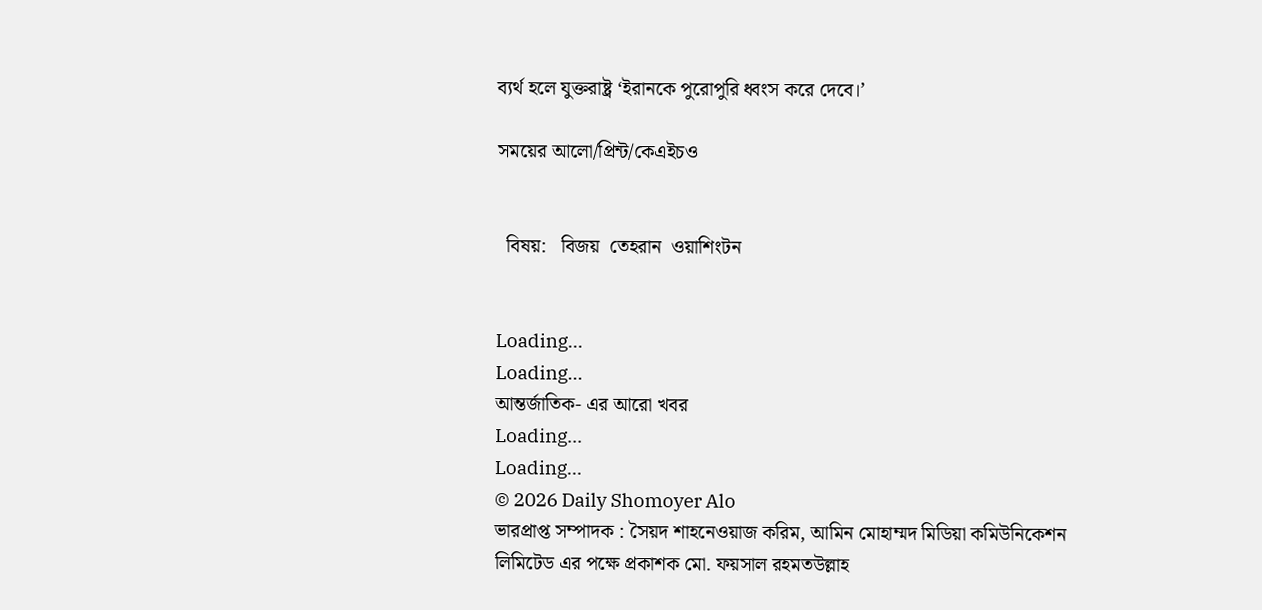ব্যর্থ হলে যুক্তরাষ্ট্র ‘ইরানকে পুরোপুরি ধ্বংস করে দেবে।’

সময়ের আলো/প্রিন্ট/কেএইচও


  বিষয়:   বিজয়  তেহরান  ওয়াশিংটন


Loading...
Loading...
আন্তর্জাতিক- এর আরো খবর
Loading...
Loading...
© 2026 Daily Shomoyer Alo
ভারপ্রাপ্ত সম্পাদক : সৈয়দ শাহনেওয়াজ করিম, আমিন মোহাম্মদ মিডিয়া কমিউনিকেশন লিমিটেড এর পক্ষে প্রকাশক মো. ফয়সাল রহমতউল্লাহ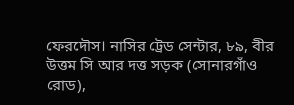ফেরদৌস। নাসির ট্রেড সেন্টার, ৮৯, বীর উত্তম সি আর দত্ত সড়ক (সোনারগাঁও রোড),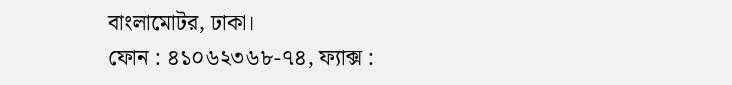বাংলামোটর, ঢাকা।
ফোন : ৪১০৬২৩৬৮-৭৪, ফ্যাক্স :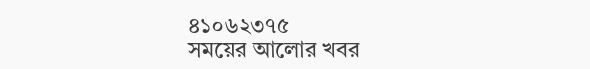৪১০৬২৩৭৫
সময়ের আলোর খবর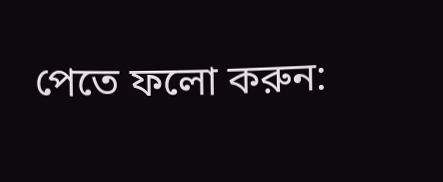পেতে ফলো করুন: